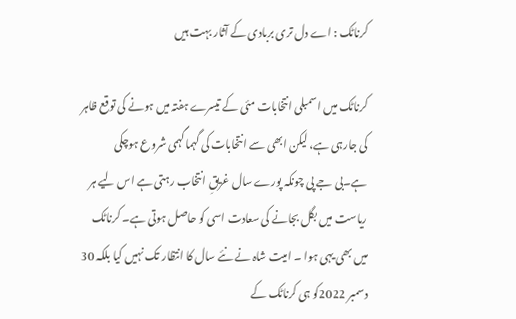کرناٹک : اے دل تری بربادی کے آثار بہت ہیں

کرناٹک میں اسمبلی انتخابات مئی کے تیسرے ہفتہ میں ہونے کی توقع ظاہر کی جارہی ہے، لیکن ابھی سے انتخابات کی گہماگہمی شروع ہوچکی ہے۔بی جے پی چونکہ پورے سال غریقِ انتخاب رہتی ہے اس لیے ہر ریاست میں بگل بجانے کی سعادت اسی کو حاصل ہوتی ہے۔ کرناٹک میں بھی یہی ہوا ۔ امیت شاہ نے نئے سال کا انتظار تک نہیں کیا بلکہ 30 دسمبر 2022کو ہی کرناٹک کے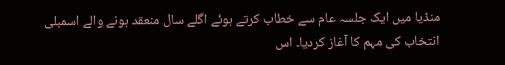منڈیا میں ایک جلسہ عام سے خطاب کرتے ہوئے اگلے سال منعقد ہونے والے اسمبلی انتخاب کی مہم کا آغاز کردیا۔ اس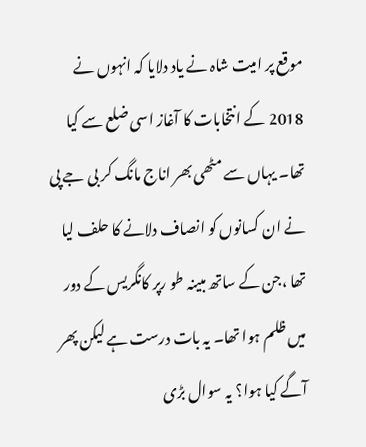موقع پر امیت شاہ نے یاد دلایا کہ انہوں نے 2018 کے انتخابات کا آغاز اسی ضلع سے کیا تھا۔ یہاں سے مٹھی بھر اناج مانگ کر بی جے پی نے ان کسانوں کو انصاف دلانے کا حلف لیا تھا ،جن کے ساتھ مبینہ طو رپر کانگریس کے دور میں ظلم ہوا تھا۔ یہ بات درست ہے لیکن پھر آگے کیا ہوا؟ یہ سوال بڑی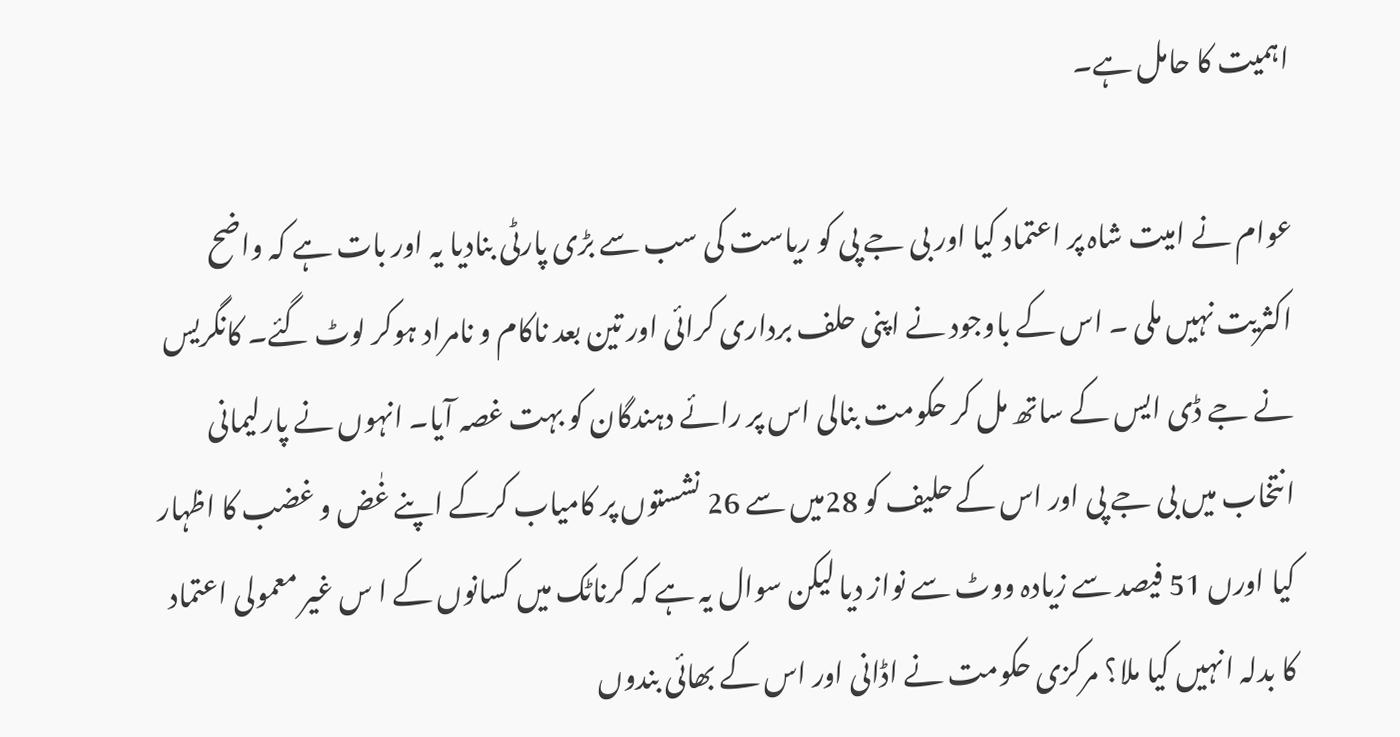اہمیت کا حامل ہے۔

عوام نے امیت شاہ پر اعتماد کیا اور بی جے پی کو ریاست کی سب سے بڑی پارٹی بنادیا یہ اور بات ہے کہ واضح اکثریت نہیں ملی ۔ اس کے باوجود نے اپنی حلف برداری کرائی اور تین بعد ناکام و نامراد ہوکر لوٹ گئے۔ کانگریس نے جے ڈی ایس کے ساتھ مل کر حکومت بنالی اس پر رائے دہندگان کو بہت غصہ آیا۔ انہوں نے پارلیمانی انتخاب میں بی جے پی اور اس کے حلیف کو 28میں سے 26 نشستوں پر کامیاب کرکے اپنے غٰض و غضب کا اظہار کیا اورں 51 فیصد سے زیادہ ووٹ سے نواز دیا لیکن سوال یہ ہے کہ کرناٹک میں کسانوں کے ا س غیر معمولی اعتماد کا بدلہ انہیں کیا ملا؟ مرکزی حکومت نے اڈانی اور اس کے بھائی بندوں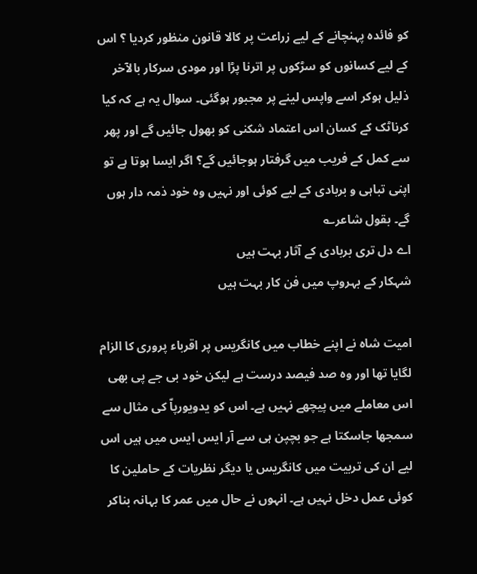کو فائدہ پہنچانے کے لیے زراعت پر کالا قانون منظور کردیا ؟ اس کے لیے کسانوں کو سڑکوں پر اترنا پڑا اور مودی سرکار بالآخر ذلیل ہوکر اسے واپس لینے پر مجبور ہوگئی۔ سوال یہ ہے کہ کیا کرناٹک کے کسان اس اعتماد شکنی کو بھول جائیں گے اور پھر سے کمل کے فریب میں گرفتار ہوجائیں گے؟ اگر ایسا ہوتا ہے تو اپنی تباہی و بربادی کے لیے کوئی اور نہیں وہ خود ذمہ دار ہوں گے۔ بقول شاعر؎
اے دل تری بربادی کے آثار بہت ہیں
شہکار کے بہروپ میں فن کار بہت ہیں

امیت شاہ نے اپنے خطاب میں کانگریس پر اقرباء پروری کا الزام لگایا تھا اور وہ صد فیصد درست ہے لیکن خود بی جے پی بھی اس معاملے میں پیچھے نہیں ہے۔ اس کو یدویورپاّ کی مثال سے سمجھا جاسکتا ہے جو بچپن ہی سے آر ایس ایس میں ہیں اس لیے ان کی تربیت میں کانگریس یا دیگر نظریات کے حاملین کا کوئی عمل دخل نہیں ہے۔ انہوں نے حال میں عمر کا بہانہ بناکر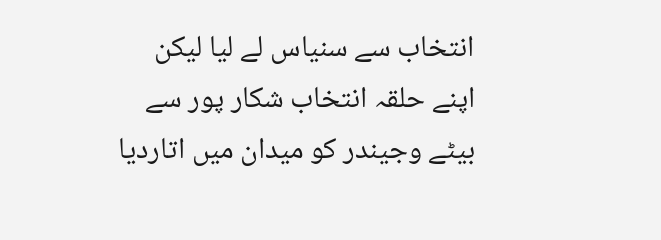انتخاب سے سنیاس لے لیا لیکن اپنے حلقہ انتخاب شکار پور سے بیٹے وجیندر کو میدان میں اتاردیا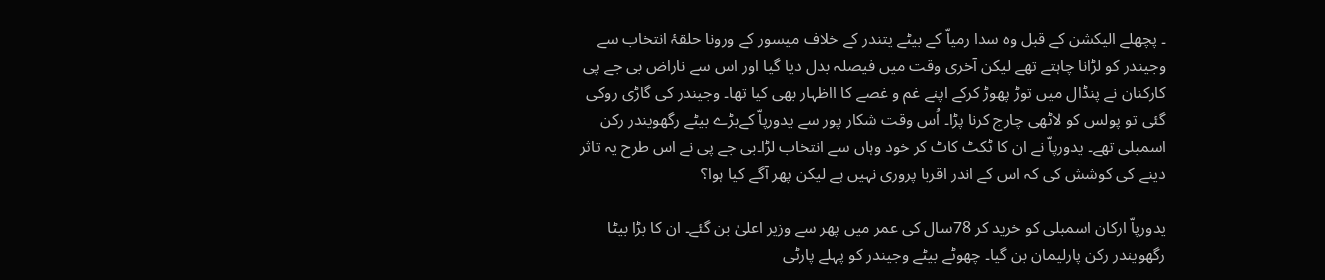۔ پچھلے الیکشن کے قبل وہ سدا رمیاّ کے بیٹے یتندر کے خلاف میسور کے ورونا حلقۂ انتخاب سے وجیندر کو لڑانا چاہتے تھے لیکن آخری وقت میں فیصلہ بدل دیا گیا اور اس سے ناراض بی جے پی کارکنان نے پنڈال میں توڑ پھوڑ کرکے اپنے غم و غصے کا ااظہار بھی کیا تھا۔ وجیندر کی گاڑی روکی گئی تو پولس کو لاٹھی چارج کرنا پڑا۔ اُس وقت شکار پور سے یدورپاّ کےبڑے بیٹے رگھویندر رکن اسمبلی تھے۔ یدورپاّ نے ان کا ٹکٹ کاٹ کر خود وہاں سے انتخاب لڑا۔بی جے پی نے اس طرح یہ تاثر دینے کی کوشش کی کہ اس کے اندر اقربا پروری نہیں ہے لیکن پھر آگے کیا ہوا؟

یدورپاّ ارکان اسمبلی کو خرید کر 78سال کی عمر میں پھر سے وزیر اعلیٰ بن گئے۔ ان کا بڑا بیٹا رگھویندر رکن پارلیمان بن گیا۔ چھوٹے بیٹے وجیندر کو پہلے پارٹی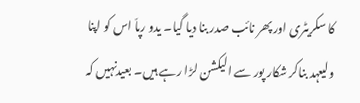کا سکریٹری اور پھر نائب صدر بنا دیا گیا۔ یدو رپاّ اس کو اپنا ولیعہد بناکر شکار پور سے الیکشن لڑا رہے ہیں۔ بعیدنہیں کہ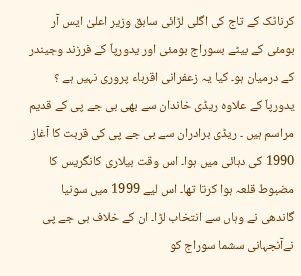کرناٹک کے تاج کی اگلی لڑائی سابق وزیر اعلیٰ ایس آر بومئی کے بیٹے بسوراج بومئی اور یدورپاّ کے فرزند وجیندر کے درمیان ہو۔ کیا یہ زعفرانی اقرباء پروری نہیں ہے ؟ یدورپاّ کے علاوہ ریڈی خاندان سے بھی بی جے پی کے قدیم مراسم ہیں ۔ ریڈی برادران سے بی جے پی کی قربت کا آغاز 1990 کی دہائی میں ہوا۔ اس وقت بیلاری کانگریس کا مضبوط قلعہ ہوا کرتا تھا۔ اس لیے 1999 میں سونیا گاندھی نے وہاں سے انتخاب لڑا۔ ان کے خلاف بی جے پی نےآنجہانی سشما سوراج کو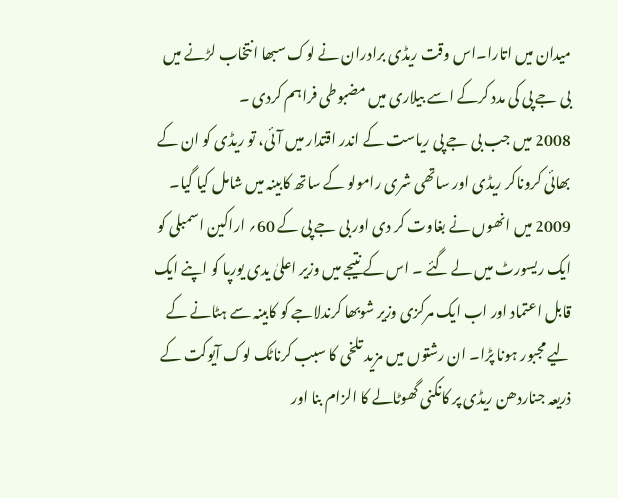میدان میں اتارا۔اس وقت ریڈی برادران نے لوک سبھا انتخاب لڑنے میں بی جے پی کی مدد کرکے اسے بیلاری میں مضبوطی فراہم کردی ۔
2008 میں جب بی جے پی ریاست کے اندر اقتدار میں آئی، تو ریڈی کو ان کے بھائی کروناکر ریڈی اور ساتھی شری رامولو کے ساتھ کابینہ میں شامل کیا گیا۔ 2009 میں انھوں نے بغاوت کر دی اور بی جے پی کے 60؍ اراکین اسمبلی کو ایک ریسورٹ میں لے گئے ۔ اس کے نتیجے میں وزیر اعلیٰ یدی یورپا کو اپنے ایک قابل اعتماد اور اب ایک مرکزی وزیر شوبھا کرندلاجے کو کابینہ سے ہٹانے کے لیے مجبور ہونا پڑا۔ ان رشتوں میں مزید تلخی کا سبب کرناٹک لوک آیوکت کے ذریعہ جناردھن ریڈی پر کانکنی گھوٹالے کا الزام بنا اور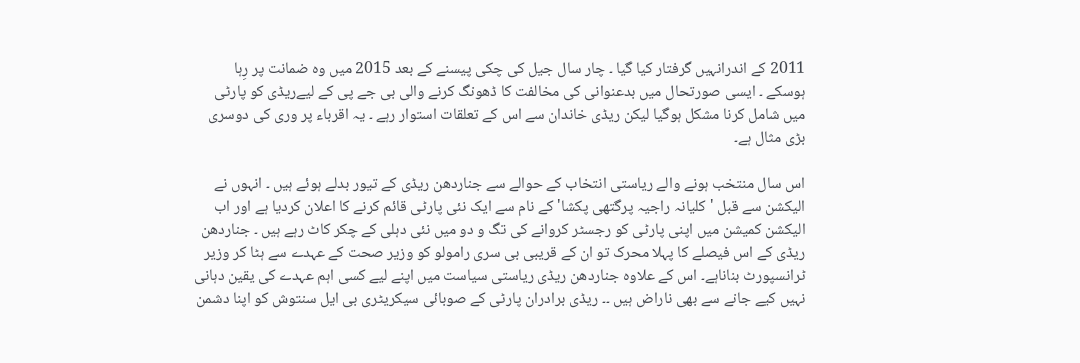2011 کے اندرانہیں گرفتار کیا گیا ۔ چار سال جیل کی چکی پیسنے کے بعد 2015 میں وہ ضمانت پر رِہا ہوسکے ۔ ایسی صورتحال میں بدعنوانی کی مخالفت کا ڈھونگ کرنے والی بی جے پی کے لیےریڈی کو پارٹی میں شامل کرنا مشکل ہوگیا لیکن ریڈی خاندان سے اس کے تعلقات استوار رہے ۔ یہ اقرباء پر وری کی دوسری بڑی مثال ہے۔

اس سال منتخب ہونے والے ریاستی انتخاب کے حوالے سے جناردھن ریڈی کے تیور بدلے ہوئے ہیں ۔ انہوں نے الیکشن سے قبل 'کلیانہ راجیہ پرگتھی پکشا' کے نام سے ایک نئی پارٹی قائم کرنے کا اعلان کردیا ہے اور اب الیکشن کمیشن میں اپنی پارٹی کو رجسٹر کروانے کی تگ و دو میں نئی دہلی کے چکر کاٹ رہے ہیں ۔ جناردھن ریڈی کے اس فیصلے کا پہلا محرک تو ان کے قریبی بی سری رامولو کو وزیر صحت کے عہدے سے ہٹا کر وزیر ٹرانسپورٹ بناناہے۔ اس کے علاوہ جناردھن ریڈی ریاستی سیاست میں اپنے لیے کسی اہم عہدے کی یقین دہانی نہیں کیے جانے سے بھی ناراض ہیں ۔۔ ریڈی برادران پارٹی کے صوبائی سیکریٹری بی ایل سنتوش کو اپنا دشمن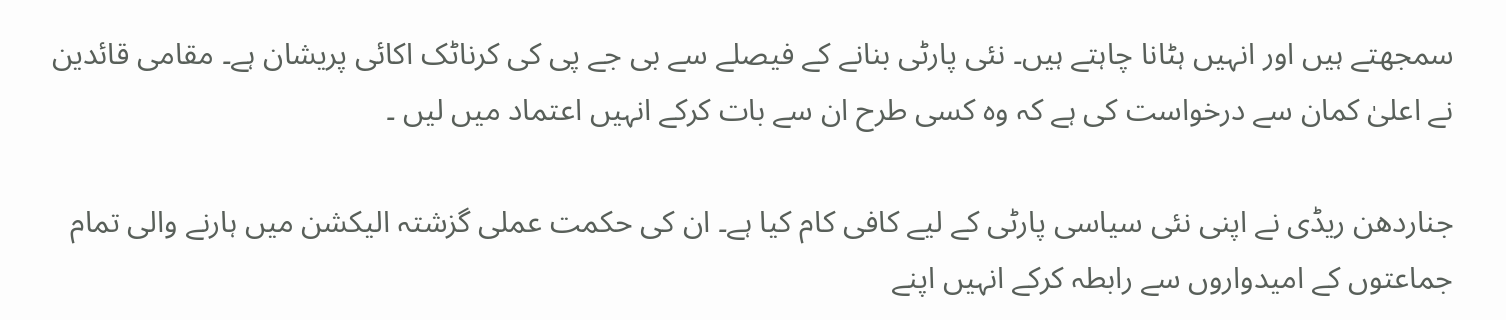سمجھتے ہیں اور انہیں ہٹانا چاہتے ہیں۔ نئی پارٹی بنانے کے فیصلے سے بی جے پی کی کرناٹک اکائی پریشان ہے۔ مقامی قائدین نے اعلیٰ کمان سے درخواست کی ہے کہ وہ کسی طرح ان سے بات کرکے انہیں اعتماد میں لیں ۔

جناردھن ریڈی نے اپنی نئی سیاسی پارٹی کے لیے کافی کام کیا ہے۔ ان کی حکمت عملی گزشتہ الیکشن میں ہارنے والی تمام جماعتوں کے امیدواروں سے رابطہ کرکے انہیں اپنے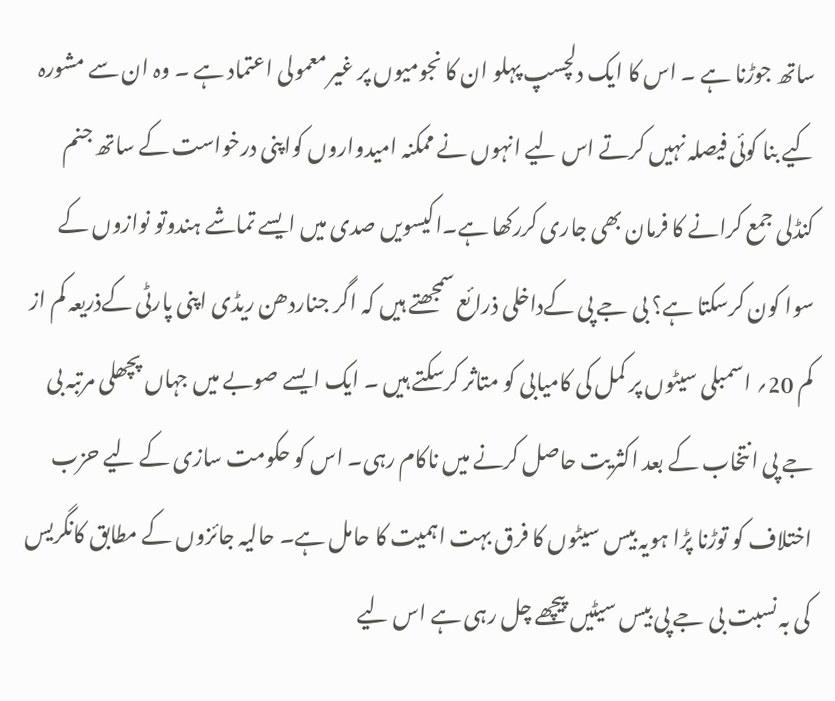ساتھ جوڑنا ہے ۔ اس کا ایک دلچسپ پہلو ان کا نجومیوں پر غیر معمولی اعتماد ہے ۔ وہ ان سے مشورہ کیے بنا کوئی فیصلہ نہیں کرتے اس لیے انہوں نے ممکنہ امیدواروں کواپنی درخواست کے ساتھ جنم کنڈلی جمع کرانے کا فرمان بھی جاری کررکھا ہے۔اکیسویں صدی میں ایسے تماشے ہندوتو نوازوں کے سوا کون کرسکتا ہے؟ بی جے پی کےداخلی ذرائع سمجھتے ہیں کہ اگر جناردھن ریڈی اپنی پارٹی کےذریعہ کم از کم 20؍ اسمبلی سیٹوں پر کمل کی کامیابی کو متاثر کرسکتے ہیں ۔ ایک ایسے صوبے میں جہاں پچھلی مرتبہ بی جے پی انتخاب کے بعد اکثریت حاصل کرنے میں ناکام رہی۔ اس کو حکومت سازی کے لیے حزب اختلاف کو توڑنا پڑا ہویہ بیس سیٹوں کا فرق بہت اہمیت کا حامل ہے۔ حالیہ جائزوں کے مطابق کانگریس کی بہ نسبت بی جے پی بیس سیٹیں پیچھے چل رہی ہے اس لیے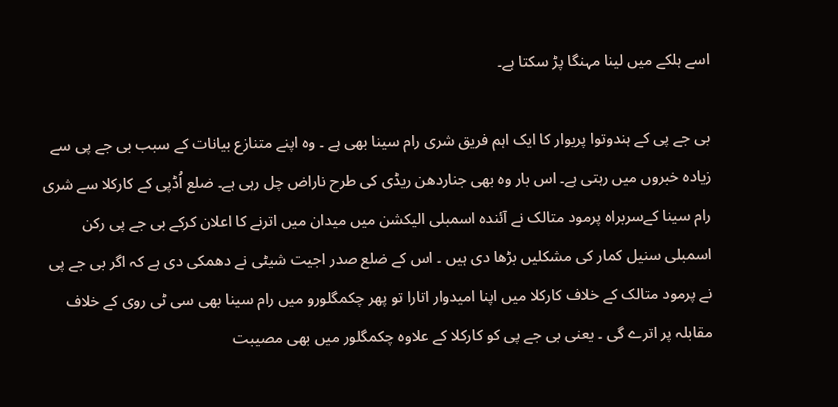اسے ہلکے میں لینا مہنگا پڑ سکتا ہے۔

بی جے پی کے ہندوتوا پریوار کا ایک اہم فریق شری رام سینا بھی ہے ۔ وہ اپنے متنازع بیانات کے سبب بی جے پی سے زیادہ خبروں میں رہتی ہے۔ اس بار وہ بھی جناردھن ریڈی کی طرح ناراض چل رہی ہے۔ ضلع اُڈپی کے کارکلا سے شری رام سینا کےسربراہ پرمود متالک نے آئندہ اسمبلی الیکشن میں میدان میں اترنے کا اعلان کرکے بی جے پی رکن اسمبلی سنیل کمار کی مشکلیں بڑھا دی ہیں ۔ اس کے ضلع صدر اجیت شیٹی نے دھمکی دی ہے کہ اگر بی جے پی نے پرمود متالک کے خلاف کارکلا میں اپنا امیدوار اتارا تو پھر چکمگلورو میں رام سینا بھی سی ٹی روی کے خلاف مقابلہ پر اترے گی ۔ یعنی بی جے پی کو کارکلا کے علاوہ چکمگلور میں بھی مصیبت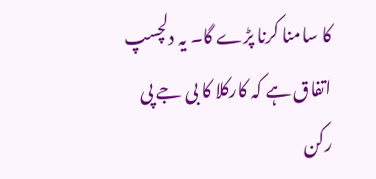کا سامنا کرنا پڑے گا۔ یہ دلچسپ اتفاق ہے کہ کارکلا کا بی جے پی رکن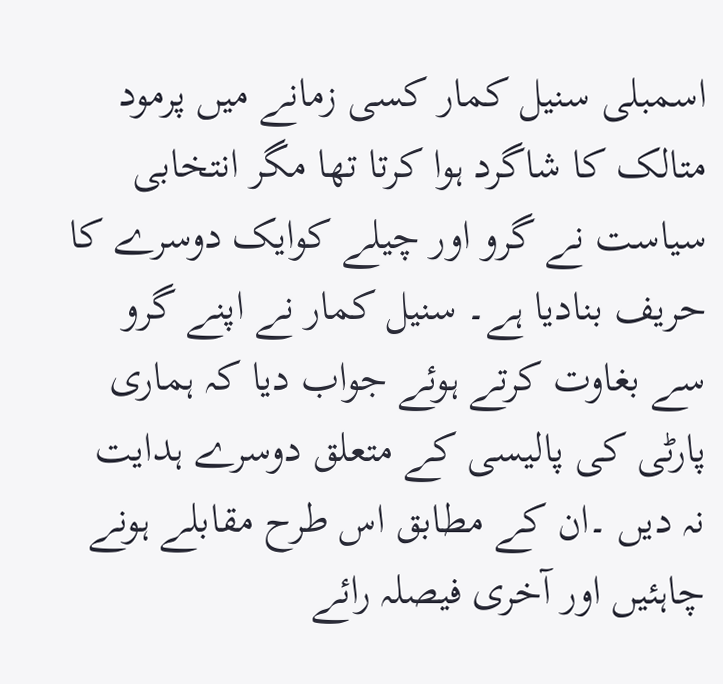اسمبلی سنیل کمار کسی زمانے میں پرمود متالک کا شاگرد ہوا کرتا تھا مگر انتخابی سیاست نے گرو اور چیلے کوایک دوسرے کا حریف بنادیا ہے۔ سنیل کمار نے اپنے گرو سے بغاوت کرتے ہوئے جواب دیا کہ ہماری پارٹی کی پالیسی کے متعلق دوسرے ہدایت نہ دیں ۔ان کے مطابق اس طرح مقابلے ہونے چاہئیں اور آخری فیصلہ رائے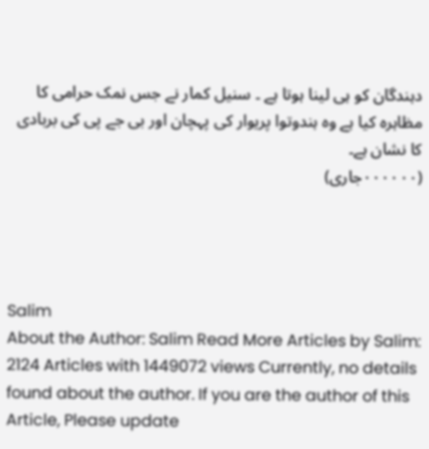دہندگان کو ہی لینا ہوتا ہے ۔ سنیل کمار نے جس نمک حرامی کا مظاہرہ کیا ہے وہ ہندوتوا پریوار کی پہچان اور بی جے پی کی بربادی کا نشان ہے۔
(۰۰۰۰۰۰جاری)




Salim
About the Author: Salim Read More Articles by Salim: 2124 Articles with 1449072 views Currently, no details found about the author. If you are the author of this Article, Please update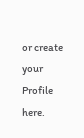or create your Profile here.